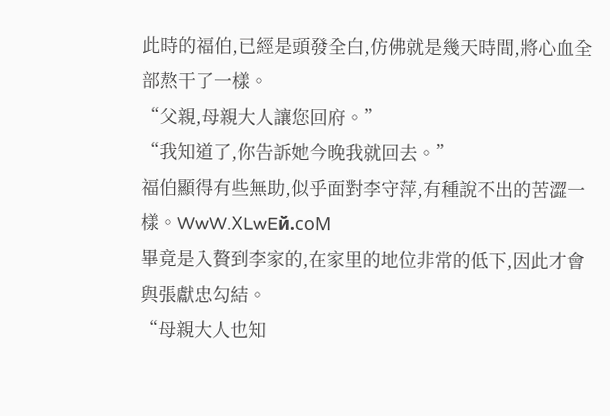此時的福伯,已經是頭發全白,仿佛就是幾天時間,將心血全部熬干了一樣。
“父親,母親大人讓您回府。”
“我知道了,你告訴她今晚我就回去。”
福伯顯得有些無助,似乎面對李守萍,有種說不出的苦澀一樣。WwW.ΧLwEй.coΜ
畢竟是入贅到李家的,在家里的地位非常的低下,因此才會與張獻忠勾結。
“母親大人也知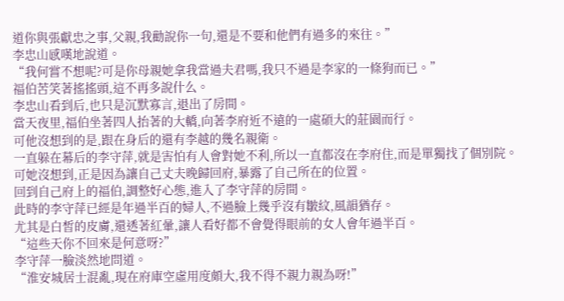道你與張獻忠之事,父親,我勸說你一句,還是不要和他們有過多的來往。”
李忠山感嘆地說道。
“我何嘗不想呢?可是你母親她拿我當過夫君嗎,我只不過是李家的一條狗而已。”
福伯苦笑著搖搖頭,這不再多說什么。
李忠山看到后,也只是沉默寡言,退出了房間。
當天夜里,福伯坐著四人抬著的大轎,向著李府近不遠的一處碩大的莊園而行。
可他沒想到的是,跟在身后的還有李越的幾名親衛。
一直躲在幕后的李守萍,就是害怕有人會對她不利,所以一直都沒在李府住,而是單獨找了個別院。
可她沒想到,正是因為讓自己丈夫晚歸回府,暴露了自己所在的位置。
回到自己府上的福伯,調整好心態,進入了李守萍的房間。
此時的李守萍已經是年過半百的婦人,不過臉上幾乎沒有皺紋,風韻猶存。
尤其是白皙的皮膚,還透著紅暈,讓人看好都不會覺得眼前的女人會年過半百。
“這些天你不回來是何意呀?”
李守萍一臉淡然地問道。
“淮安城居士混亂,現在府庫空虛用度頗大,我不得不親力親為呀!”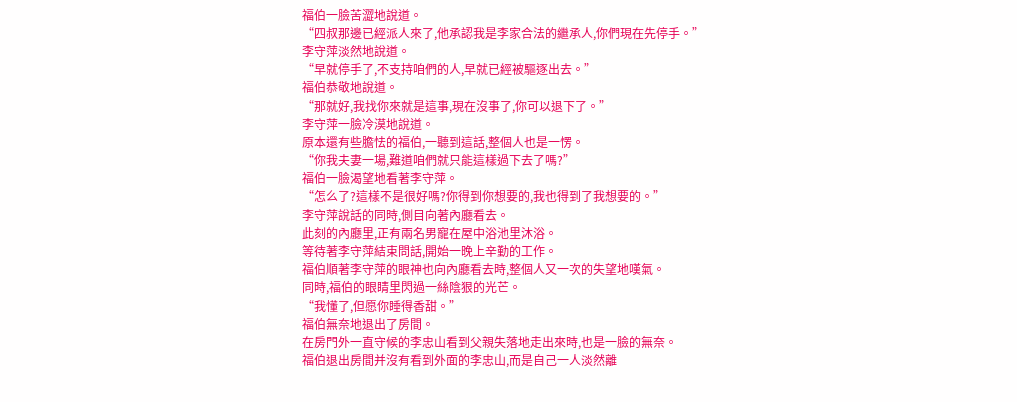福伯一臉苦澀地說道。
“四叔那邊已經派人來了,他承認我是李家合法的繼承人,你們現在先停手。”
李守萍淡然地說道。
“早就停手了,不支持咱們的人,早就已經被驅逐出去。”
福伯恭敬地說道。
“那就好,我找你來就是這事,現在沒事了,你可以退下了。”
李守萍一臉冷漠地說道。
原本還有些膽怯的福伯,一聽到這話,整個人也是一愣。
“你我夫妻一場,難道咱們就只能這樣過下去了嗎?”
福伯一臉渴望地看著李守萍。
“怎么了?這樣不是很好嗎?你得到你想要的,我也得到了我想要的。”
李守萍說話的同時,側目向著內廳看去。
此刻的內廳里,正有兩名男寵在屋中浴池里沐浴。
等待著李守萍結束問話,開始一晚上辛勤的工作。
福伯順著李守萍的眼神也向內廳看去時,整個人又一次的失望地嘆氣。
同時,福伯的眼睛里閃過一絲陰狠的光芒。
“我懂了,但愿你睡得香甜。”
福伯無奈地退出了房間。
在房門外一直守候的李忠山看到父親失落地走出來時,也是一臉的無奈。
福伯退出房間并沒有看到外面的李忠山,而是自己一人淡然離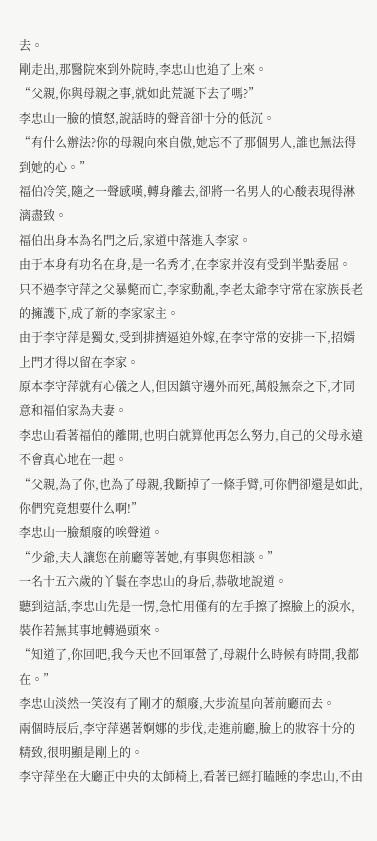去。
剛走出,那醫院來到外院時,李忠山也追了上來。
“父親,你與母親之事,就如此荒誕下去了嗎?”
李忠山一臉的憤怒,說話時的聲音卻十分的低沉。
“有什么辦法?你的母親向來自傲,她忘不了那個男人,誰也無法得到她的心。”
福伯冷笑,隨之一聲感嘆,轉身離去,卻將一名男人的心酸表現得淋漓盡致。
福伯出身本為名門之后,家道中落進入李家。
由于本身有功名在身,是一名秀才,在李家并沒有受到半點委屈。
只不過李守萍之父暴斃而亡,李家動亂,李老太爺李守常在家族長老的擁護下,成了新的李家家主。
由于李守萍是獨女,受到排擠逼迫外嫁,在李守常的安排一下,招婿上門才得以留在李家。
原本李守萍就有心儀之人,但因鎮守邊外而死,萬般無奈之下,才同意和福伯家為夫妻。
李忠山看著福伯的離開,也明白就算他再怎么努力,自己的父母永遠不會真心地在一起。
“父親,為了你,也為了母親,我斷掉了一條手臂,可你們卻還是如此,你們究竟想要什么啊!”
李忠山一臉頹廢的唉聲道。
“少爺,夫人讓您在前廳等著她,有事與您相談。”
一名十五六歲的丫鬟在李忠山的身后,恭敬地說道。
聽到這話,李忠山先是一愣,急忙用僅有的左手擦了擦臉上的淚水,裝作若無其事地轉過頭來。
“知道了,你回吧,我今天也不回軍營了,母親什么時候有時間,我都在。”
李忠山淡然一笑沒有了剛才的頹廢,大步流星向著前廳而去。
兩個時辰后,李守萍邁著婀娜的步伐,走進前廳,臉上的妝容十分的精致,很明顯是剛上的。
李守萍坐在大廳正中央的太師椅上,看著已經打瞌睡的李忠山,不由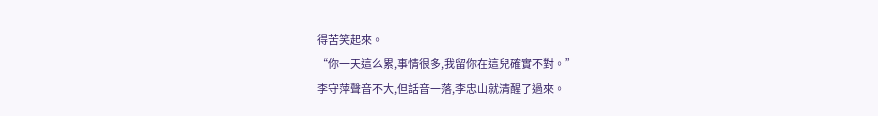得苦笑起來。
“你一天這么累,事情很多,我留你在這兒確實不對。”
李守萍聲音不大,但話音一落,李忠山就清醒了過來。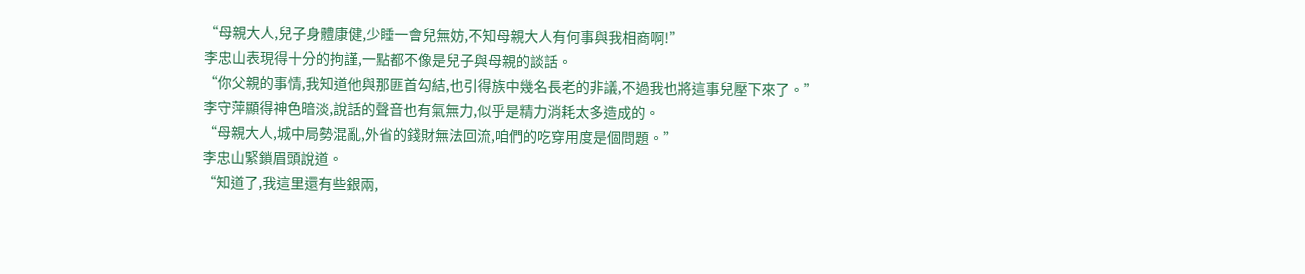“母親大人,兒子身體康健,少睡一會兒無妨,不知母親大人有何事與我相商啊!”
李忠山表現得十分的拘謹,一點都不像是兒子與母親的談話。
“你父親的事情,我知道他與那匪首勾結,也引得族中幾名長老的非議,不過我也將這事兒壓下來了。”
李守萍顯得神色暗淡,說話的聲音也有氣無力,似乎是精力消耗太多造成的。
“母親大人,城中局勢混亂,外省的錢財無法回流,咱們的吃穿用度是個問題。”
李忠山緊鎖眉頭說道。
“知道了,我這里還有些銀兩,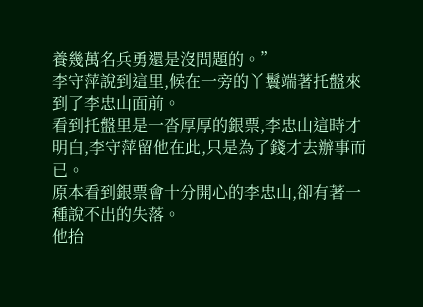養幾萬名兵勇還是沒問題的。”
李守萍說到這里,候在一旁的丫鬟端著托盤來到了李忠山面前。
看到托盤里是一沓厚厚的銀票,李忠山這時才明白,李守萍留他在此,只是為了錢才去辦事而已。
原本看到銀票會十分開心的李忠山,卻有著一種說不出的失落。
他抬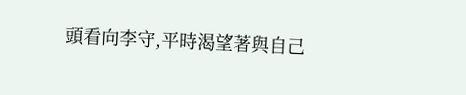頭看向李守,平時渴望著與自己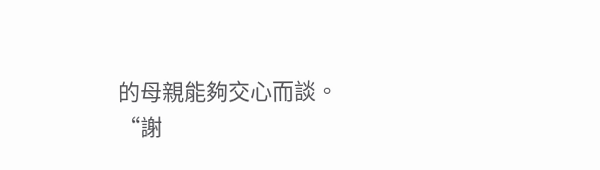的母親能夠交心而談。
“謝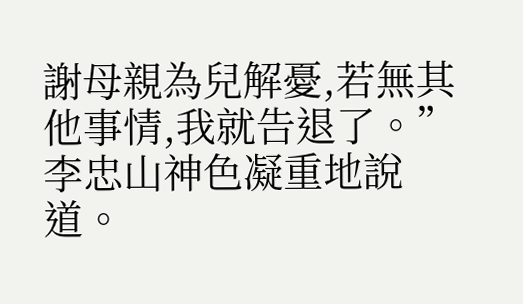謝母親為兒解憂,若無其他事情,我就告退了。”
李忠山神色凝重地說道。